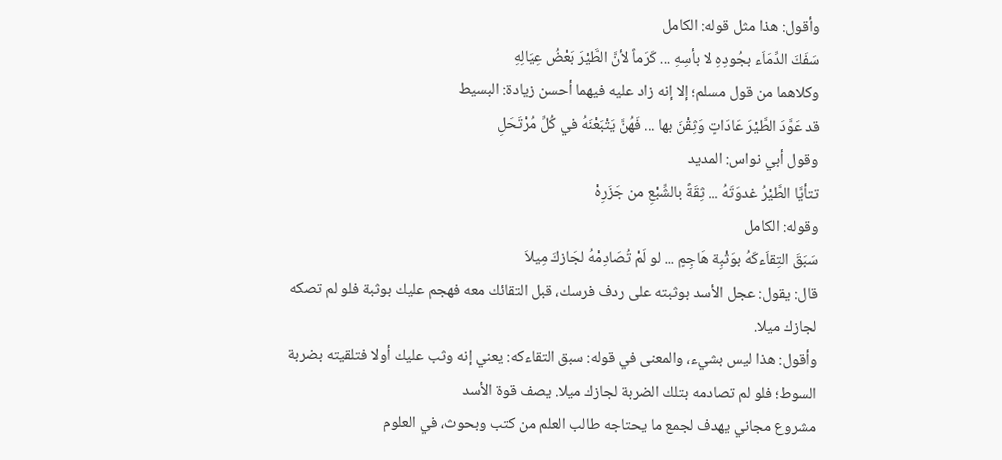وأقول: هذا مثل قوله: الكامل
سَفَكَ الدِّمَاَء بجُودِهِ لا بأسِهِ ... كَرَماً لأنَّ الطَّيْرَ بَعْضُ عِيَالِهِ
وكلاهما من قول مسلم؛ إلا إنه زاد عليه فيهما أحسن زيادة: البسيط
قد عَوَّدَ الطَّيْرَ عَادَاتٍ وَثِقْنَ بها ... فَهُنَّ يَتْبَعْنَهُ في كُلِّ مُرْتَحَلِ
وقول أبي نواس: المديد
تتأيَّا الطَّيْرُ غدوَتَهُ ... ثِقَةً بالشِّبْعِ من جَزَرِهْ
وقوله: الكامل
سَبَقَ التِقاَءكَهُ بوَثْبِة هَاجِمٍ ... لو لَمْ تُصَادِمْهُ لجَازكَ مِيلاَ
قال: يقول: عجل الأسد بوثبته على ردف فرسك، قبل التقائك معه فهجم عليك بوثبة فلو لم تصكه لجازك ميلا.
وأقول: هذا ليس بشيء، والمعنى في قوله: سبق التقاءكه: يعني إنه وثب عليك أولا فتلقيته بضربة السوط؛ فلو لم تصادمه بتلك الضربة لجازك ميلا. يصف قوة الأسد
مشروع مجاني يهدف لجمع ما يحتاجه طالب العلم من كتب وبحوث، في العلوم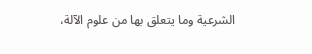الشرعية وما يتعلق بها من علوم الآلة،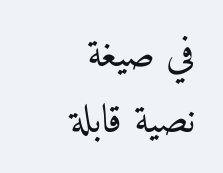في صيغة نصية قابلة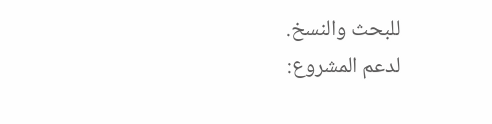للبحث والنسخ.
لدعم المشروع: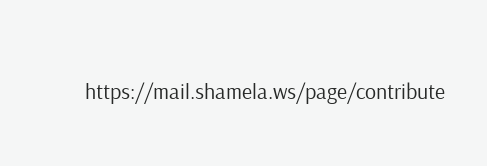https://mail.shamela.ws/page/contribute